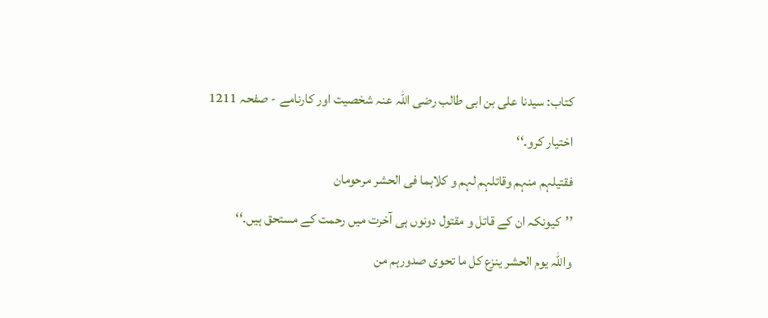کتاب: سیدنا علی بن ابی طالب رضی اللہ عنہ شخصیت اور کارنامے - صفحہ 1211
اختیار کرو۔‘‘
فقتیلہم منہم وقاتلہم لہم و کلاہما فی الحشر مرحومان
’’کیونکہ ان کے قاتل و مقتول دونوں ہی آخرت میں رحمت کے مستحق ہیں۔‘‘
واللہ یوم الحشر ینزع کل ما تحوی صدورہم من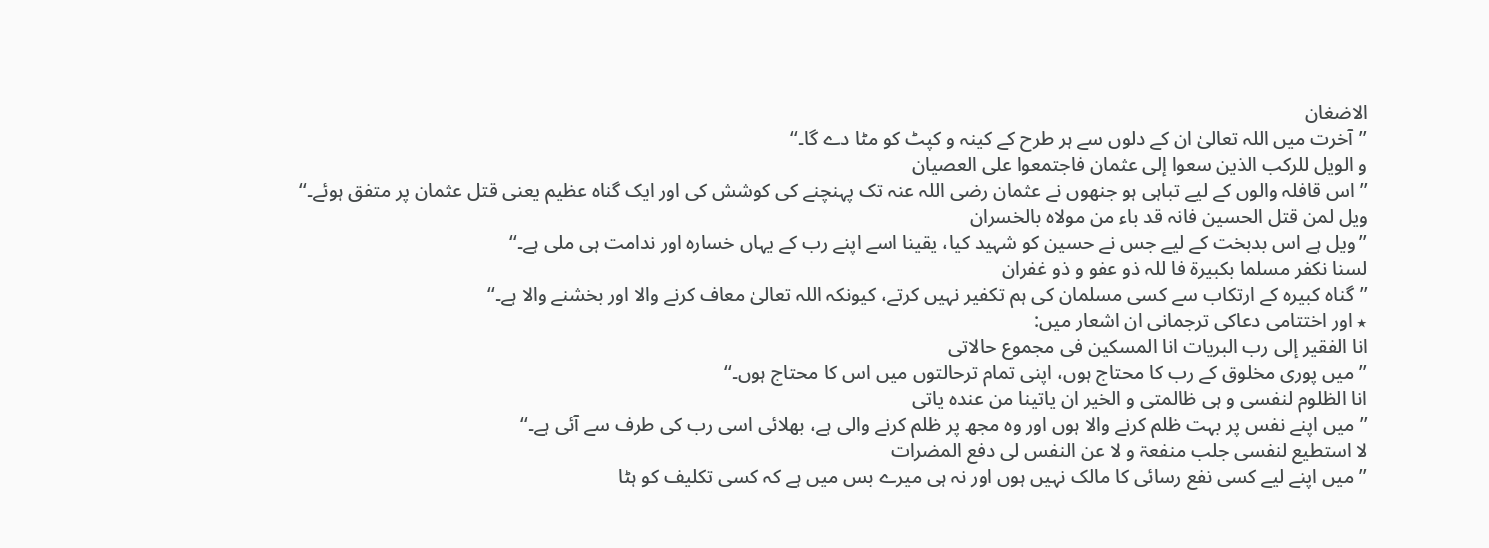الاضغان
’’آخرت میں اللہ تعالیٰ ان کے دلوں سے ہر طرح کے کینہ و کپٹ کو مٹا دے گا۔‘‘
و الویل للرکب الذین سعوا إلی عثمان فاجتمعوا علی العصیان
’’اس قافلہ والوں کے لیے تباہی ہو جنھوں نے عثمان رضی اللہ عنہ تک پہنچنے کی کوشش کی اور ایک گناہ عظیم یعنی قتل عثمان پر متفق ہوئے۔‘‘
ویل لمن قتل الحسین فانہ قد باء من مولاہ بالخسران
’’ویل ہے اس بدبخت کے لیے جس نے حسین کو شہید کیا، یقینا اسے اپنے رب کے یہاں خسارہ اور ندامت ہی ملی ہے۔‘‘
لسنا نکفر مسلما بکبیرۃ فا للہ ذو عفو و ذو غفران
’’گناہ کبیرہ کے ارتکاب سے کسی مسلمان کی ہم تکفیر نہیں کرتے، کیونکہ اللہ تعالیٰ معاف کرنے والا اور بخشنے والا ہے۔‘‘
٭ اور اختتامی دعاکی ترجمانی ان اشعار میں:
انا الفقیر إلی رب البریات انا المسکین فی مجموع حالاتی
’’میں پوری مخلوق کے رب کا محتاج ہوں، اپنی تمام ترحالتوں میں اس کا محتاج ہوں۔‘‘
انا الظلوم لنفسی و ہی ظالمتی و الخیر ان یاتینا من عندہ یاتی
’’میں اپنے نفس پر بہت ظلم کرنے والا ہوں اور وہ مجھ پر ظلم کرنے والی ہے، بھلائی اسی رب کی طرف سے آئی ہے۔‘‘
لا استطیع لنفسی جلب منفعۃ و لا عن النفس لی دفع المضرات
’’میں اپنے لیے کسی نفع رسائی کا مالک نہیں ہوں اور نہ ہی میرے بس میں ہے کہ کسی تکلیف کو ہٹا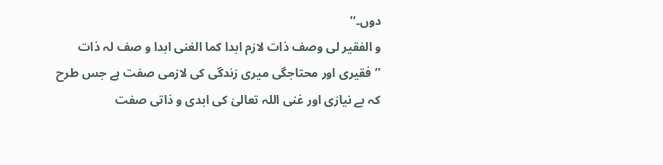دوں۔‘‘
و الفقیر لی وصف ذات لازم ابدا کما الغنی ابدا و صف لہ ذات
’’فقیری اور محتاجگی میری زندگی کی لازمی صفت ہے جس طرح کہ بے نیازی اور غنی اللہ تعالیٰ کی ابدی و ذاتی صفت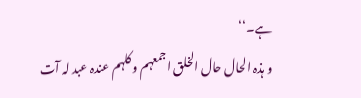ہے۔‘‘
و ہذہ الحال حال الخلق اجمعہم و کلہم عندہ عبد لہ آت